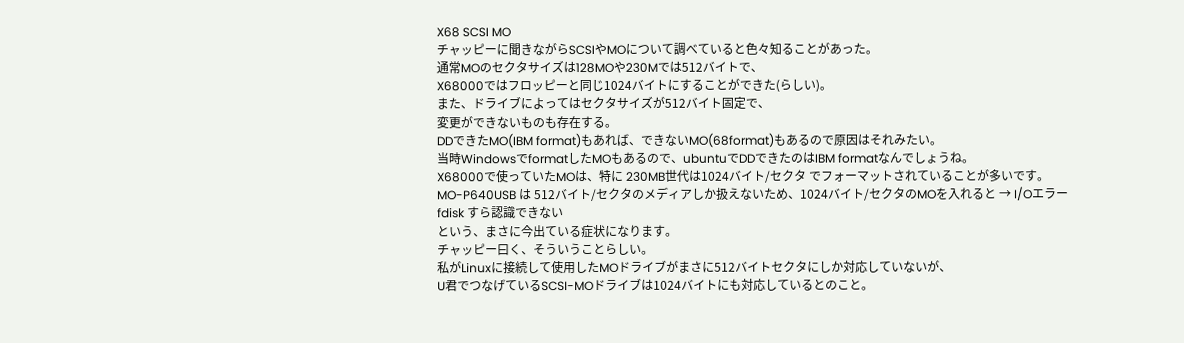X68 SCSI MO
チャッピーに聞きながらSCSIやMOについて調べていると色々知ることがあった。
通常MOのセクタサイズは128MOや230Mでは512バイトで、
X68000ではフロッピーと同じ1024バイトにすることができた(らしい)。
また、ドライブによってはセクタサイズが512バイト固定で、
変更ができないものも存在する。
DDできたMO(IBM format)もあれば、できないMO(68format)もあるので原因はそれみたい。
当時WindowsでformatしたMOもあるので、ubuntuでDDできたのはIBM formatなんでしょうね。
X68000で使っていたMOは、特に 230MB世代は1024バイト/セクタ でフォーマットされていることが多いです。
MO-P640USB は 512バイト/セクタのメディアしか扱えないため、1024バイト/セクタのMOを入れると → I/Oエラー
fdisk すら認識できない
という、まさに今出ている症状になります。
チャッピー曰く、そういうことらしい。
私がLinuxに接続して使用したMOドライブがまさに512バイトセクタにしか対応していないが、
U君でつなげているSCSI-MOドライブは1024バイトにも対応しているとのこと。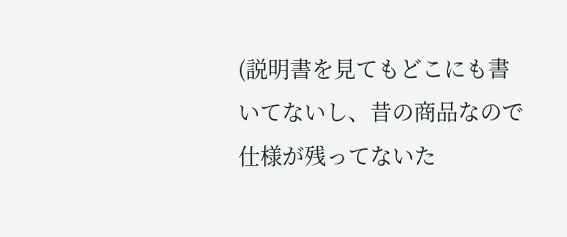(説明書を見てもどこにも書いてないし、昔の商品なので仕様が残ってないた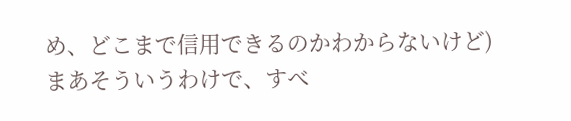め、どこまで信用できるのかわからないけど)
まあそういうわけで、すべ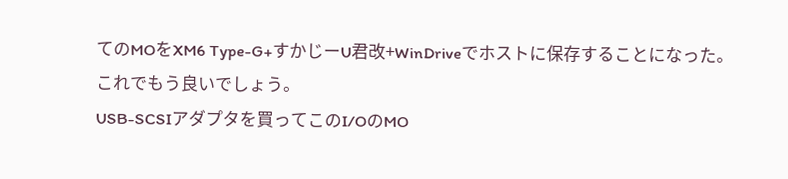てのMOをXM6 Type-G+すかじーU君改+WinDriveでホストに保存することになった。
これでもう良いでしょう。
USB-SCSIアダプタを買ってこのI/OのMO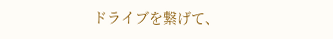ドライブを繋げて、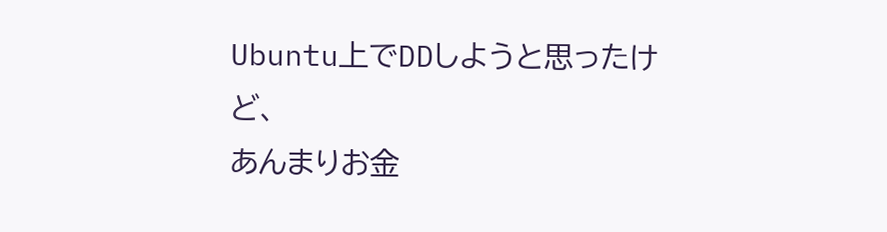Ubuntu上でDDしようと思ったけど、
あんまりお金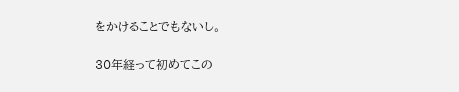をかけることでもないし。

30年経って初めてこの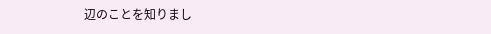辺のことを知りまし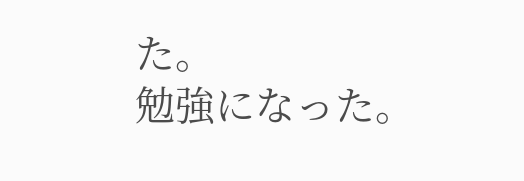た。
勉強になった。